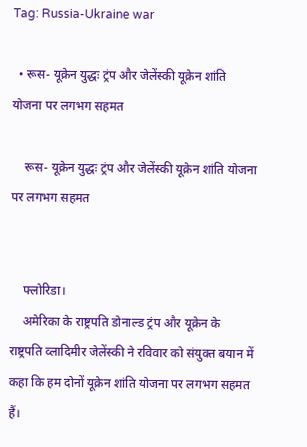Tag: Russia-Ukraine war

  • रूस- यूक्रेन युद्धः ट्रंप और जेलेंस्की यूक्रेन शांति योजना पर लगभग सहमत

    रूस- यूक्रेन युद्धः ट्रंप और जेलेंस्की यूक्रेन शांति योजना पर लगभग सहमत


    फ्लोरिडा।
    अमेरिका के राष्ट्रपति डोनाल्ड ट्रंप और यूक्रेन के राष्ट्रपति व्लादिमीर जेलेंस्की ने रविवार को संयुक्त बयान में कहा कि हम दोनों यूक्रेन शांति योजना पर लगभग सहमत हैं।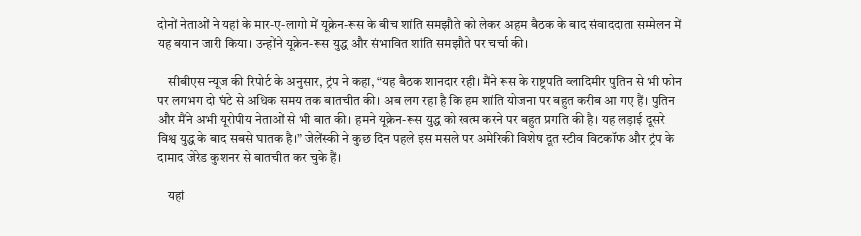दोनों नेताओं ने यहां के मार-ए-लागो में यूक्रेन-रूस के बीच शांति समझौते को लेकर अहम बैठक के बाद संवाददाता सम्मेलन में यह बयान जारी किया। उन्होंने यूक्रेन-रूस युद्ध और संभावित शांति समझौते पर चर्चा की।

    सीबीएस न्यूज की रिपोर्ट के अनुसार, ट्रंप ने कहा, “यह बैठक शानदार रही। मैंने रूस के राष्ट्रपति व्लादिमीर पुतिन से भी फोन पर लगभग दो घंटे से अधिक समय तक बातचीत की। अब लग रहा है कि हम शांति योजना पर बहुत करीब आ गए हैं। पुतिन और मैंने अभी यूरोपीय नेताओं से भी बात की। हमने यूक्रेन-रूस युद्ध को खत्म करने पर बहुत प्रगति की है। यह लड़ाई दूसरे विश्व युद्ध के बाद सबसे घातक है।” जेलेंस्की ने कुछ दिन पहले इस मसले पर अमेरिकी विशेष दूत स्टीव विटकॉफ और ट्रंप के दामाद जेरेड कुशनर से बातचीत कर चुके हैं।

    यहां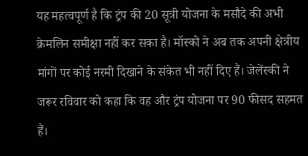यह महत्वपूर्ण है कि ट्रंप की 20 सूत्री योजना के मसौदे की अभी क्रेमलिन समीक्षा नहीं कर सका है। मॉस्को ने अब तक अपनी क्षेत्रीय मांगों पर कोई नरमी दिखाने के संकेत भी नहीं दिए हैं। जेलेंस्की ने जरूर रविवार को कहा कि वह और ट्रंप योजना पर 90 फीसद सहमत हैं।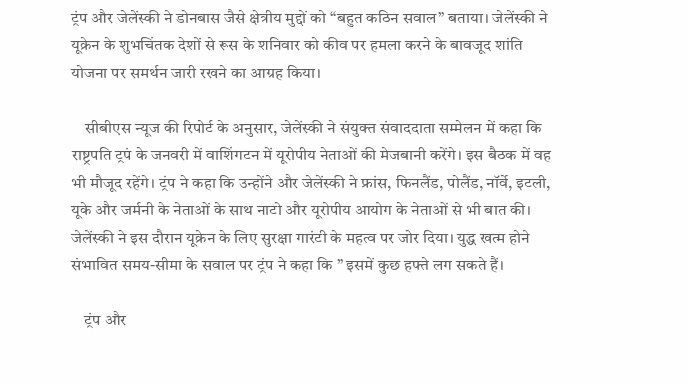ट्रंप और जेलेंस्की ने डोनबास जैसे क्षेत्रीय मुद्दों को “बहुत कठिन सवाल” बताया। जेलेंस्की ने यूक्रेन के शुभचिंतक देशों से रूस के शनिवार को कीव पर हमला करने के बावजूद शांति योजना पर समर्थन जारी रखने का आग्रह किया।

    सीबीएस न्यूज की रिपोर्ट के अनुसार, जेलेंस्की ने संयुक्त संवाददाता सम्मेलन में कहा कि राष्ट्रपति ट्रपं के जनवरी में वाशिंगटन में यूरोपीय नेताओं की मेजबानी करेंगे। इस बैठक में वह भी मौजूद रहेंगे। ट्रंप ने कहा कि उन्होंने और जेलेंस्की ने फ्रांस, फिनलैंड, पोलैंड, नॉर्वे, इटली, यूके और जर्मनी के नेताओं के साथ नाटो और यूरोपीय आयोग के नेताओं से भी बात की। जेलेंस्की ने इस दौरान यूक्रेन के लिए सुरक्षा गारंटी के महत्व पर जोर दिया। युद्ध खत्म होने संभावित समय-सीमा के सवाल पर ट्रंप ने कहा कि ” इसमें कुछ हफ्ते लग सकते हैं।

    ट्रंप और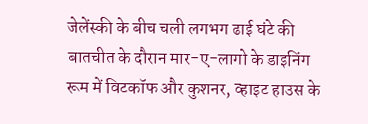जेलेंस्की के बीच चली लगभग ढाई घंटे की बातचीत के दौरान मार-ए-लागो के डाइनिंग रूम में विटकॉफ और कुशनर, व्हाइट हाउस के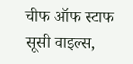चीफ ऑफ स्टाफ सूसी वाइल्स,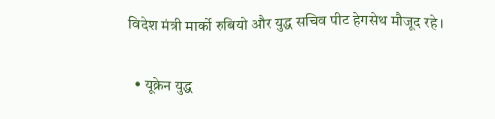विदेश मंत्री मार्को रुबियो और युद्ध सचिव पीट हेगसेथ मौजूद रहे।

  • यूक्रेन युद्ध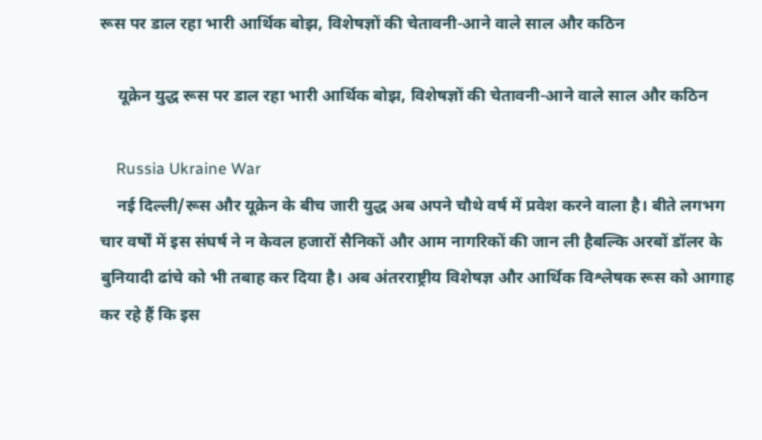रूस पर डाल रहा भारी आर्थिक बोझ, विशेषज्ञों की चेतावनी-आने वाले साल और कठिन

    यूक्रेन युद्ध रूस पर डाल रहा भारी आर्थिक बोझ, विशेषज्ञों की चेतावनी-आने वाले साल और कठिन

    Russia Ukraine War
    नई दिल्ली/रूस और यूक्रेन के बीच जारी युद्ध अब अपने चौथे वर्ष में प्रवेश करने वाला है। बीते लगभग चार वर्षों में इस संघर्ष ने न केवल हजारों सैनिकों और आम नागरिकों की जान ली हैबल्कि अरबों डॉलर के बुनियादी ढांचे को भी तबाह कर दिया है। अब अंतरराष्ट्रीय विशेषज्ञ और आर्थिक विश्लेषक रूस को आगाह कर रहे हैं कि इस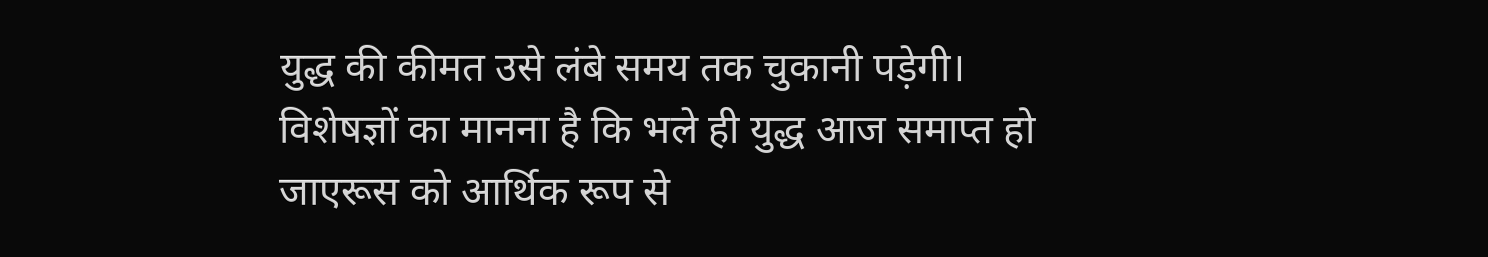युद्ध की कीमत उसे लंबे समय तक चुकानी पड़ेगी। विशेषज्ञों का मानना है कि भले ही युद्ध आज समाप्त हो जाएरूस को आर्थिक रूप से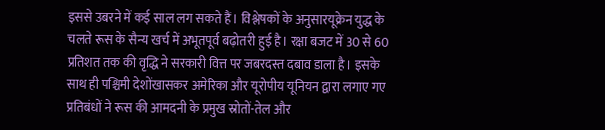इससे उबरने में कई साल लग सकते हैं। विश्लेषकों के अनुसारयूक्रेन युद्ध के चलते रूस के सैन्य खर्च में अभूतपूर्व बढ़ोतरी हुई है। रक्षा बजट में 30 से 60 प्रतिशत तक की वृद्धि ने सरकारी वित्त पर जबरदस्त दबाव डाला है। इसके साथ ही पश्चिमी देशोंखासकर अमेरिका और यूरोपीय यूनियन द्वारा लगाए गए प्रतिबंधों ने रूस की आमदनी के प्रमुख स्रोतों-तेल और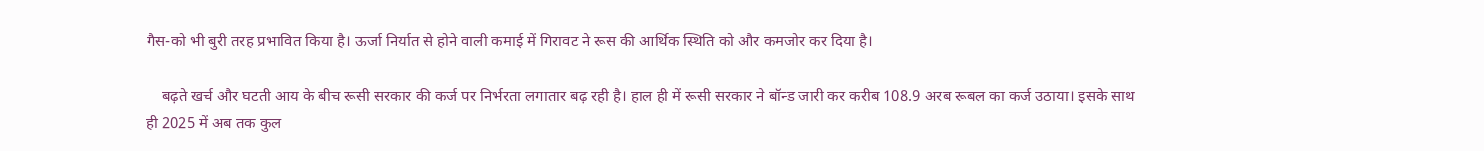गैस-को भी बुरी तरह प्रभावित किया है। ऊर्जा निर्यात से होने वाली कमाई में गिरावट ने रूस की आर्थिक स्थिति को और कमजोर कर दिया है।

    बढ़ते खर्च और घटती आय के बीच रूसी सरकार की कर्ज पर निर्भरता लगातार बढ़ रही है। हाल ही में रूसी सरकार ने बॉन्ड जारी कर करीब 108.9 अरब रूबल का कर्ज उठाया। इसके साथ ही 2025 में अब तक कुल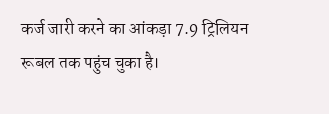कर्ज जारी करने का आंकड़ा 7.9 ट्रिलियन रूबल तक पहुंच चुका है।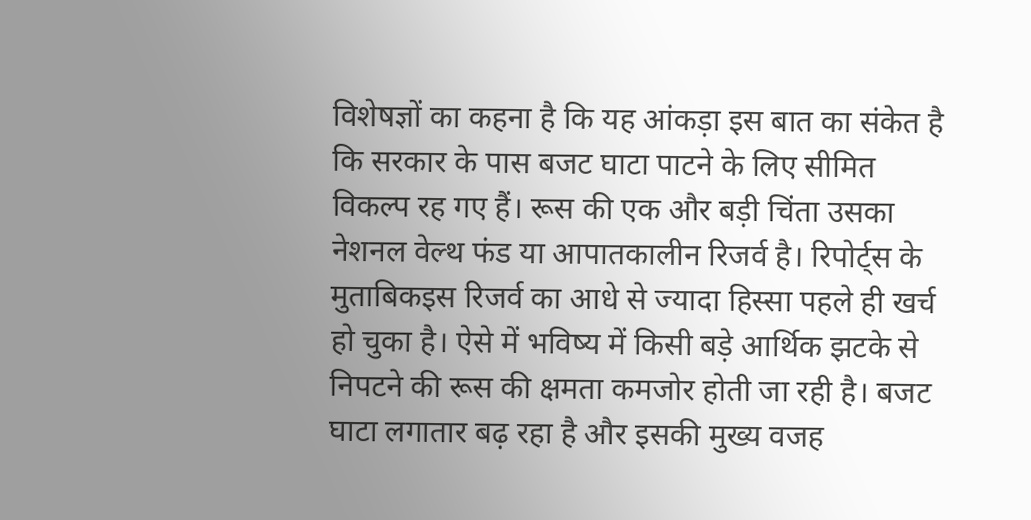विशेषज्ञों का कहना है कि यह आंकड़ा इस बात का संकेत है कि सरकार के पास बजट घाटा पाटने के लिए सीमित विकल्प रह गए हैं। रूस की एक और बड़ी चिंता उसका नेशनल वेल्थ फंड या आपातकालीन रिजर्व है। रिपोर्ट्स के मुताबिकइस रिजर्व का आधे से ज्यादा हिस्सा पहले ही खर्च हो चुका है। ऐसे में भविष्य में किसी बड़े आर्थिक झटके से निपटने की रूस की क्षमता कमजोर होती जा रही है। बजट घाटा लगातार बढ़ रहा है और इसकी मुख्य वजह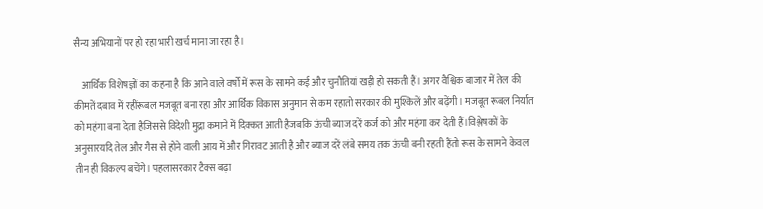सैन्य अभियानों पर हो रहा भारी खर्च माना जा रहा है।

    आर्थिक विशेषज्ञों का कहना है कि आने वाले वर्षों में रूस के सामने कई और चुनौतियां खड़ी हो सकती हैं। अगर वैश्विक बाजार में तेल की कीमतें दबाव में रहींरूबल मजबूत बना रहा और आर्थिक विकास अनुमान से कम रहातो सरकार की मुश्किलें और बढ़ेंगी। मजबूत रूबल निर्यात को महंगा बना देता हैजिससे विदेशी मुद्रा कमाने में दिक्कत आती हैजबकि ऊंची ब्याज दरें कर्ज को और महंगा कर देती हैं।विश्लेषकों के अनुसारयदि तेल और गैस से होने वाली आय में और गिरावट आती है और ब्याज दरें लंबे समय तक ऊंची बनी रहती हैंतो रूस के सामने केवल तीन ही विकल्प बचेंगे। पहलासरकार टैक्स बढ़ा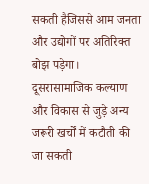सकती हैजिससे आम जनता और उद्योगों पर अतिरिक्त बोझ पड़ेगा। दूसरासामाजिक कल्याण और विकास से जुड़े अन्य जरूरी खर्चों में कटौती की जा सकती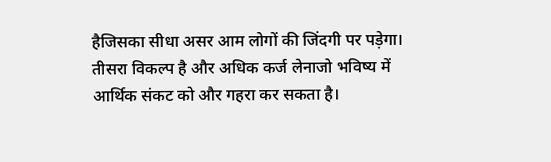हैजिसका सीधा असर आम लोगों की जिंदगी पर पड़ेगा। तीसरा विकल्प है और अधिक कर्ज लेनाजो भविष्य में आर्थिक संकट को और गहरा कर सकता है।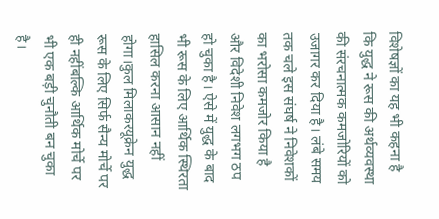विशेषज्ञों का यह भी कहना है कि युद्ध ने रूस की अर्थव्यवस्था की संरचनात्मक कमजोरियों को उजागर कर दिया है। लंबे समय तक चले इस संघर्ष ने निवेशकों का भरोसा कमजोर किया है और विदेशी निवेश लगभग ठप हो चुका है। ऐसे में युद्ध के बाद भी रूस के लिए आर्थिक स्थिरता हासिल करना आसान नहीं होगा।कुल मिलाकरयूक्रेन युद्ध रूस के लिए सिर्फ सैन्य मोर्चे पर ही नहींबल्कि आर्थिक मोर्चे पर भी एक बड़ी चुनौती बन चुका है।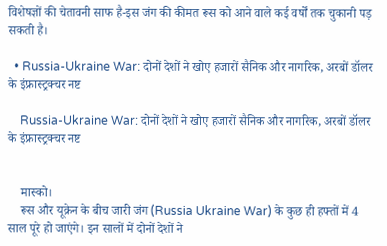विशेषज्ञों की चेतावनी साफ है-इस जंग की कीमत रूस को आने वाले कई वर्षों तक चुकानी पड़ सकती है।

  • Russia-Ukraine War: दोनों देशों ने खोए हजारों सैनिक और नागरिक, अरबों डॉलर के इंफ्रास्ट्रक्चर नष्ट

    Russia-Ukraine War: दोनों देशों ने खोए हजारों सैनिक और नागरिक, अरबों डॉलर के इंफ्रास्ट्रक्चर नष्ट


    मास्को।
    रूस और यूक्रेन के बीच जारी जंग (Russia Ukraine War) के कुछ ही हफ्तों में 4 साल पूरे हो जाएंगे। इन सालों में दोनों देशों ने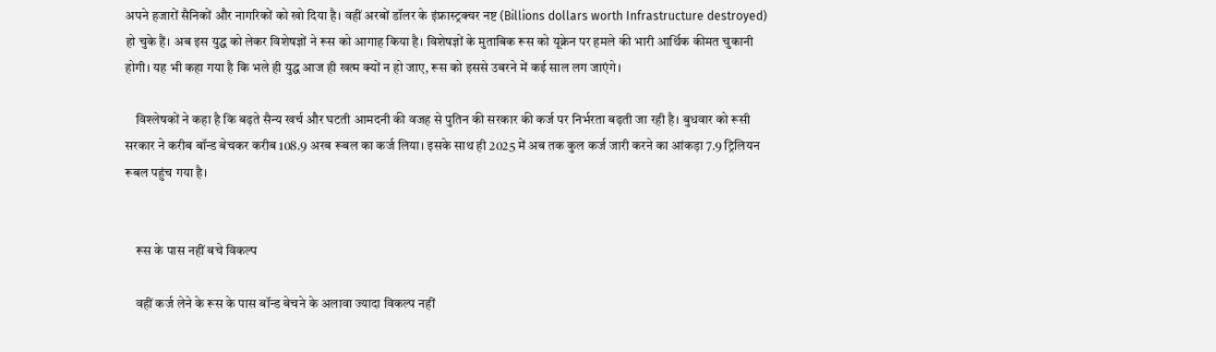अपने हजारों सैनिकों और नागरिकों को खो दिया है। वहीं अरबों डॉलर के इंफ्रास्ट्रक्चर नष्ट (Billions dollars worth Infrastructure destroyed) हो चुके हैं। अब इस युद्ध को लेकर विशेषज्ञों ने रूस को आगाह किया है। विशेषज्ञों के मुताबिक रूस को यूक्रेन पर हमले की भारी आर्थिक कीमत चुकानी होगी। यह भी कहा गया है कि भले ही युद्ध आज ही खत्म क्यों न हो जाए, रूस को इससे उबरने में कई साल लग जाएंगे।

    विश्लेषकों ने कहा है कि बढ़ते सैन्य खर्च और घटती आमदनी की वजह से पुतिन की सरकार की कर्ज पर निर्भरता बढ़ती जा रही है। बुधवार को रूसी सरकार ने करीब बॉन्ड बेचकर करीब 108.9 अरब रूबल का कर्ज लिया। इसके साथ ही 2025 में अब तक कुल कर्ज जारी करने का आंकड़ा 7.9 ट्रिलियन रूबल पहुंच गया है।


    रूस के पास नहीं बचे विकल्प

    वहीं कर्ज लेने के रूस के पास बॉन्ड बेचने के अलावा ज्यादा विकल्प नहीं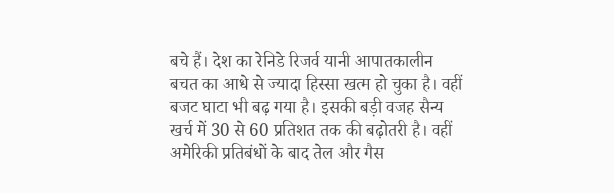बचे हैं। देश का रेनिडे रिजर्व यानी आपातकालीन बचत का आधे से ज्यादा हिस्सा खत्म हो चुका है। वहीं बजट घाटा भी बढ़ गया है। इसकी बड़ी वजह सैन्य खर्च में 30 से 60 प्रतिशत तक की बढ़ोतरी है। वहीं अमेरिकी प्रतिबंधों के बाद तेल और गैस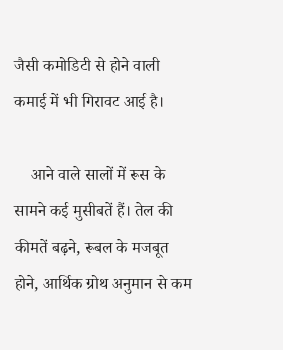जैसी कमोडिटी से होने वाली कमाई में भी गिरावट आई है।

    आने वाले सालों में रूस के सामने कई मुसीबतें हैं। तेल की कीमतें बढ़ने, रूबल के मजबूत होने, आर्थिक ग्रोथ अनुमान से कम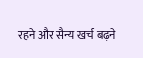रहने और सैन्य खर्च बढ़ने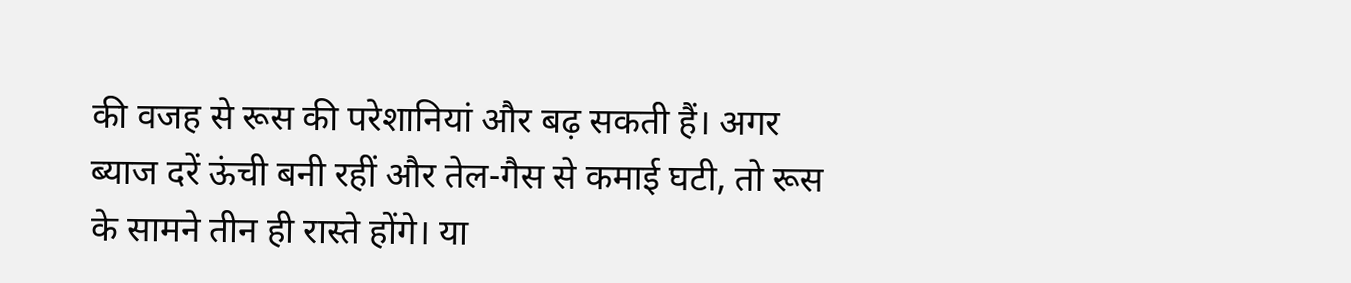की वजह से रूस की परेशानियां और बढ़ सकती हैं। अगर ब्याज दरें ऊंची बनी रहीं और तेल-गैस से कमाई घटी, तो रूस के सामने तीन ही रास्ते होंगे। या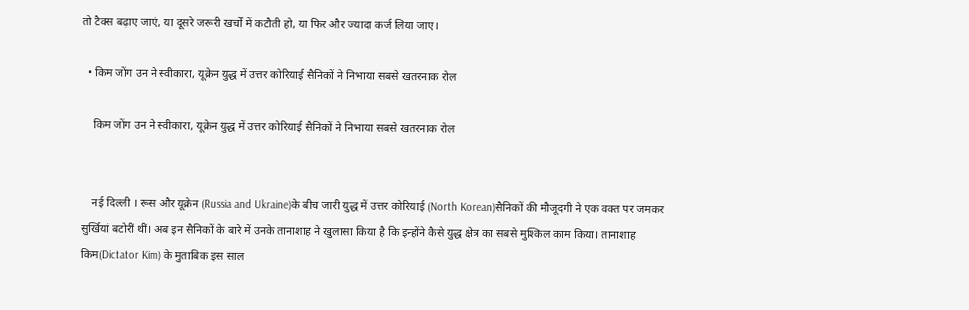तो टैक्स बढ़ाए जाएं, या दूसरे जरूरी खर्चों में कटौती हो, या फिर और ज्यादा कर्ज लिया जाए।

  • किम जोंग उन ने स्वीकारा, यूक्रेन युद्ध में उत्तर कोरियाई सैनिकों ने निभाया सबसे खतरनाक रोल

    किम जोंग उन ने स्वीकारा, यूक्रेन युद्ध में उत्तर कोरियाई सैनिकों ने निभाया सबसे खतरनाक रोल


    नई दिल्‍ली । रूस और यूक्रेन (Russia and Ukraine)के बीच जारी युद्ध में उत्तर कोरियाई (North Korean)सैनिकों की मौजूदगी ने एक वक्त पर जमकर सुर्खियां बटोरीं थीं। अब इन सैनिकों के बारे में उनके तानाशाह ने खुलासा किया है कि इन्होंने कैसे युद्ध क्षेत्र का सबसे मुश्किल काम किया। तानाशाह किम(Dictator Kim) के मुताबिक इस साल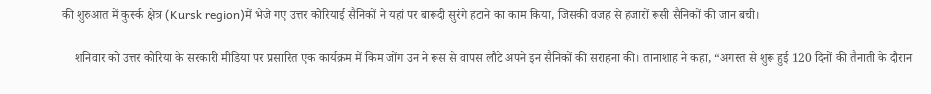की शुरुआत में कुर्स्क क्षेत्र (Kursk region)में भेजे गए उत्तर कोरियाई सैनिकों ने यहां पर बारूदी सुरंगे हटाने का काम किया, जिसकी वजह से हजारों रूसी सैनिकों की जान बची।

    शनिवार को उत्तर कोरिया के सरकारी मीडिया पर प्रसारित एक कार्यक्रम में किम जोंग उन ने रूस से वापस लौटे अपने इन सैनिकों की सराहना की। तानाशाह ने कहा, “अगस्त से शुरू हुई 120 दिनों की तैनाती के दौरान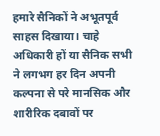हमारे सैनिकों ने अभूतपूर्व साहस दिखाया। चाहे अधिकारी हों या सैनिक सभी ने लगभग हर दिन अपनी कल्पना से परे मानसिक और शारीरिक दबावों पर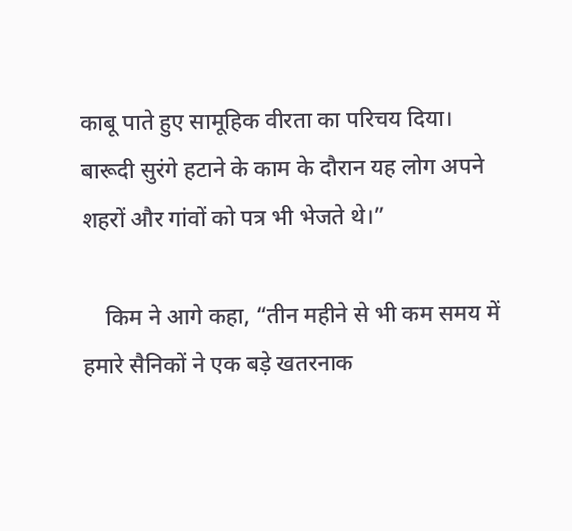काबू पाते हुए सामूहिक वीरता का परिचय दिया। बारूदी सुरंगे हटाने के काम के दौरान यह लोग अपने शहरों और गांवों को पत्र भी भेजते थे।”

    किम ने आगे कहा, “तीन महीने से भी कम समय में हमारे सैनिकों ने एक बड़े खतरनाक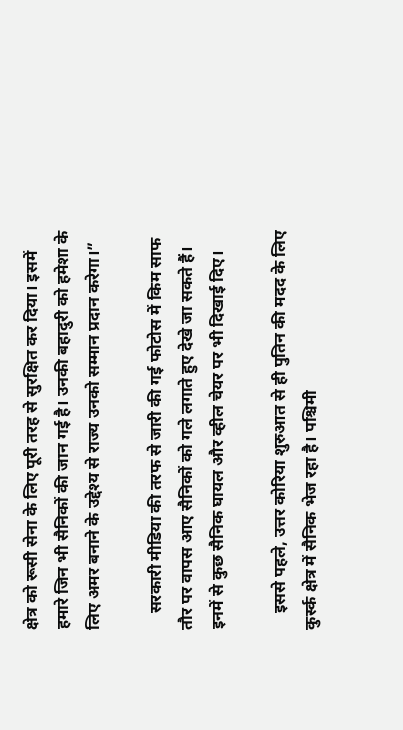क्षेत्र को रूसी सेना के लिए पूरी तरह से सुरक्षित कर दिया। इसमें हमारे जिन भी सैनिकों की जान गई है। उनकी बहादुरी को हमेशा के लिए अमर बनाने के उद्देश्य से राज्य उनको सम्मान प्रदान करेगा।”

    सरकारी मीडिया की तरफ से जारी की गई फोटोस में किम साफ तौर पर वापस आए सैनिकों को गले लगाते हुए देखे जा सकते हैं। इनमें से कुछ सैनिक घायल और व्हील चेयर पर भी दिखाई दिए।

    इससे पहले, उत्तर कोरिया शुरुआत से ही पुतिन की मदद के लिए कुर्स्क क्षेत्र में सैनिक भेज रहा है। पश्चिमी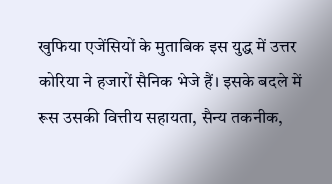खुफिया एजेंसियों के मुताबिक इस युद्ध में उत्तर कोरिया ने हजारों सैनिक भेजे हैं। इसके बदले में रूस उसकी वित्तीय सहायता, सैन्य तकनीक,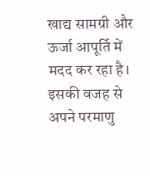खाद्य सामग्री और ऊर्जा आपूर्ति में मदद कर रहा है। इसकी वजह से अपने परमाणु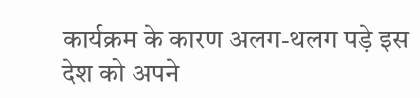कार्यक्रम के कारण अलग-थलग पड़े इस देश को अपने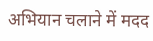अभियान चलाने में मदद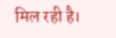मिल रही है।